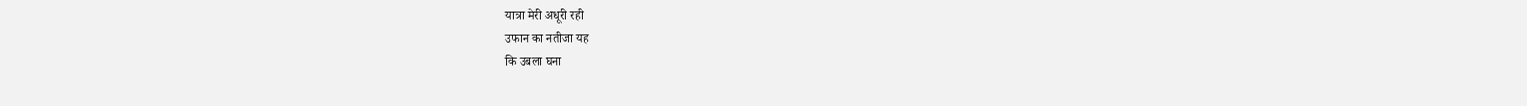यात्रा मेरी अधूरी रही
उफान का नतीजा यह
कि उबला घना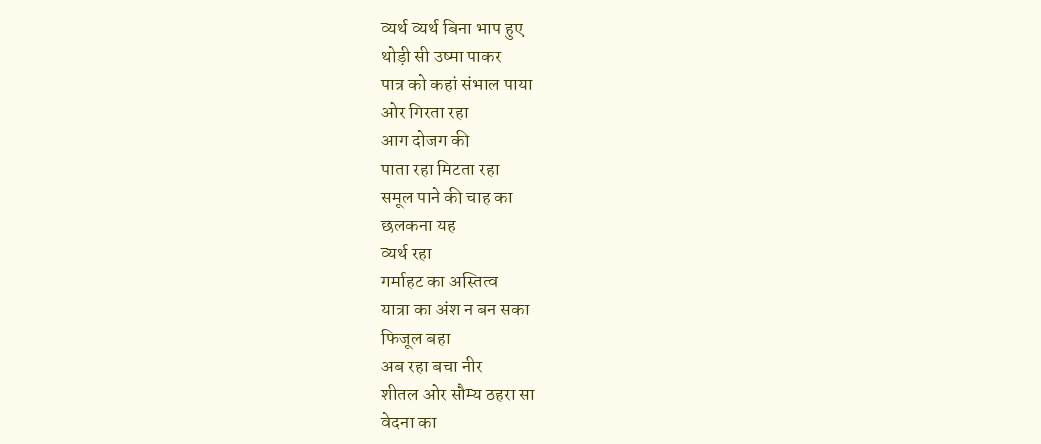व्यर्थ व्यर्थ बिना भाप हुए
थोड़ी सी उष्मा पाकर
पात्र को कहां संभाल पाया
ओर गिरता रहा
आग दोजग की
पाता रहा मिटता रहा
समूल पाने की चाह का
छलकना यह
व्यर्थ रहा
गर्माहट का अस्तित्व
यात्रा का अंश न बन सका
फिजूल बहा
अब रहा बचा नीर
शीतल ओर सौम्य ठहरा सा
वेदना का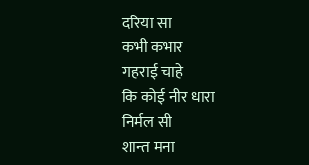दरिया सा
कभी कभार
गहराई चाहे
कि कोई नीर धारा
निर्मल सी
शान्त मना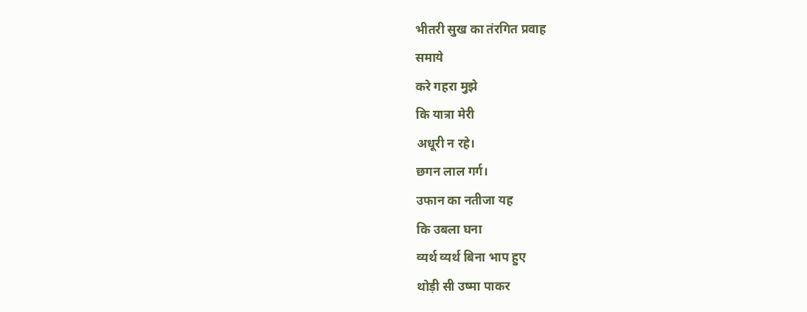भीतरी सुख का तंरगित प्रवाह
समाये
करे गहरा मुझे
कि यात्रा मेरी
अधूरी न रहे।
छगन लाल गर्ग।
उफान का नतीजा यह
कि उबला घना
व्यर्थ व्यर्थ बिना भाप हुए
थोड़ी सी उष्मा पाकर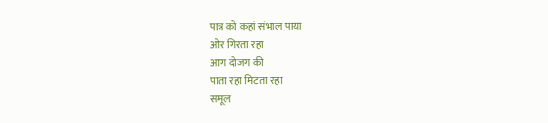पात्र को कहां संभाल पाया
ओर गिरता रहा
आग दोजग की
पाता रहा मिटता रहा
समूल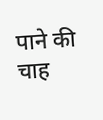पाने की चाह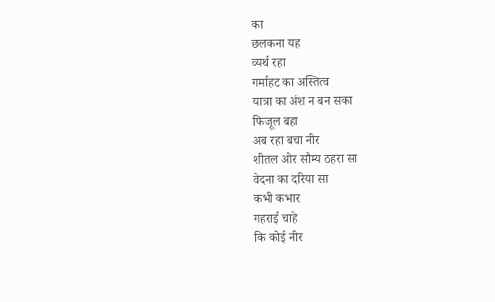का
छलकना यह
व्यर्थ रहा
गर्माहट का अस्तित्व
यात्रा का अंश न बन सका
फिजूल बहा
अब रहा बचा नीर
शीतल ओर सौम्य ठहरा सा
वेदना का दरिया सा
कभी कभार
गहराई चाहे
कि कोई नीर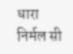धारा
निर्मल सी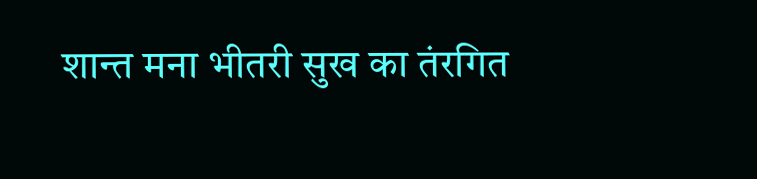शान्त मना भीतरी सुख का तंरगित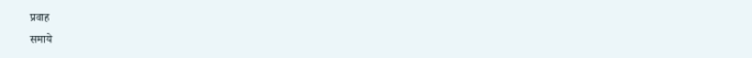प्रवाह
समाये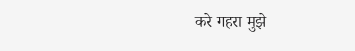करे गहरा मुझे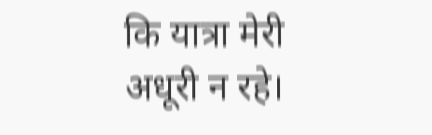कि यात्रा मेरी
अधूरी न रहे।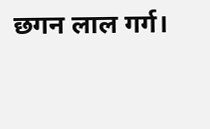छगन लाल गर्ग।